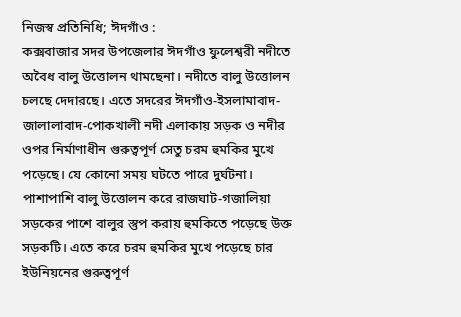নিজস্ব প্রতিনিধি; ঈদগাঁও :
কক্সবাজার সদর উপজেলার ঈদগাঁও ফুলেশ্বরী নদীতে অবৈধ বালু উত্তোলন থামছেনা। নদীতে বালু উত্তোলন চলছে দেদারছে। এতে সদরের ঈদগাঁও-ইসলামাবাদ-জালালাবাদ-পোকখালী নদী এলাকায় সড়ক ও নদীর ওপর নির্মাণাধীন গুরুত্বপূর্ণ সেতু চরম হুমকির মুখে পড়েছে। যে কোনো সময় ঘটতে পারে দুর্ঘটনা। পাশাপাশি বালু উত্তোলন করে রাজঘাট-গজালিয়া সড়কের পাশে বালুর স্তুপ করায় হুমকিতে পড়েছে উক্ত সড়কটি। এতে করে চরম হুমকির মুখে পড়েছে চার ইউনিয়নের গুরুত্বপূর্ণ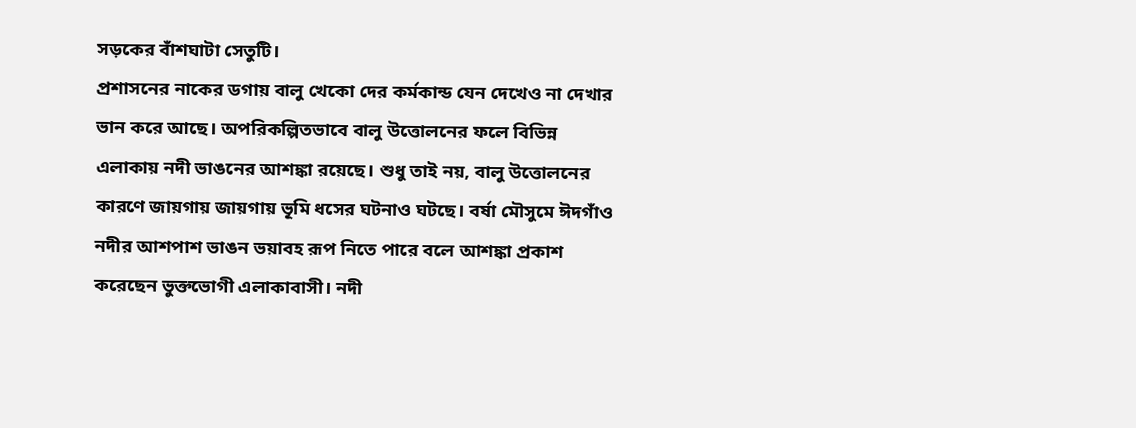সড়কের বাঁশঘাটা সেতুটি।
প্রশাসনের নাকের ডগায় বালু খেকো দের কর্মকান্ড যেন দেখেও না দেখার ভান করে আছে। অপরিকল্পিতভাবে বালু উত্তোলনের ফলে বিভিন্ন এলাকায় নদী ভাঙনের আশঙ্কা রয়েছে। শুধু তাই নয়, বালু উত্তোলনের কারণে জায়গায় জায়গায় ভূমি ধসের ঘটনাও ঘটছে। বর্ষা মৌসুমে ঈদগাঁও নদীর আশপাশ ভাঙন ভয়াবহ রূপ নিতে পারে বলে আশঙ্কা প্রকাশ করেছেন ভুক্তভোগী এলাকাবাসী। নদী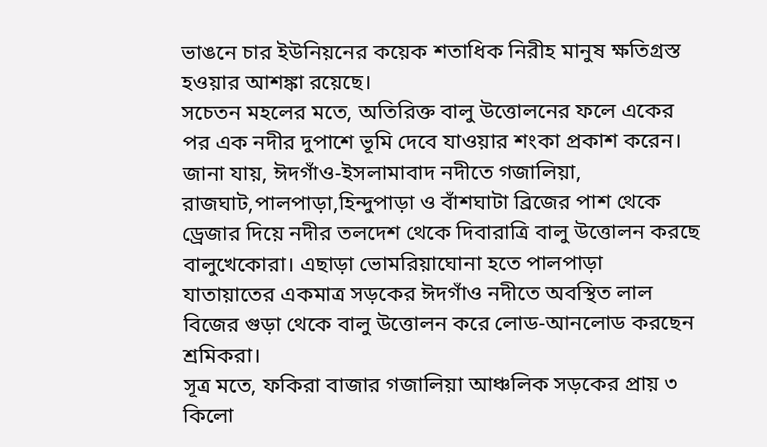ভাঙনে চার ইউনিয়নের কয়েক শতাধিক নিরীহ মানুষ ক্ষতিগ্রস্ত হওয়ার আশঙ্কা রয়েছে।
সচেতন মহলের মতে, অতিরিক্ত বালু উত্তোলনের ফলে একের পর এক নদীর দুপাশে ভূমি দেবে যাওয়ার শংকা প্রকাশ করেন।
জানা যায়, ঈদগাঁও-ইসলামাবাদ নদীতে গজালিয়া, রাজঘাট,পালপাড়া,হিন্দুপাড়া ও বাঁশঘাটা ব্রিজের পাশ থেকে ড্রেজার দিয়ে নদীর তলদেশ থেকে দিবারাত্রি বালু উত্তোলন করছে বালুখেকোরা। এছাড়া ভোমরিয়াঘোনা হতে পালপাড়া যাতায়াতের একমাত্র সড়কের ঈদগাঁও নদীতে অবস্থিত লাল বিজের গুড়া থেকে বালু উত্তোলন করে লোড-আনলোড করছেন শ্রমিকরা।
সূত্র মতে, ফকিরা বাজার গজালিয়া আঞ্চলিক সড়কের প্রায় ৩ কিলো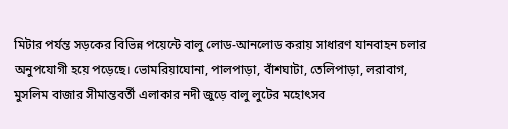মিটার পর্যন্ত সড়কের বিভিন্ন পয়েন্টে বালু লোড-আনলোড করায় সাধারণ যানবাহন চলার অনুপযোগী হয়ে পড়েছে। ভোমরিয়াঘোনা, পালপাড়া, বাঁশঘাটা, তেলিপাড়া, লরাবাগ, মুসলিম বাজার সীমান্তবর্তী এলাকার নদী জুড়ে বালু লুটের মহোৎসব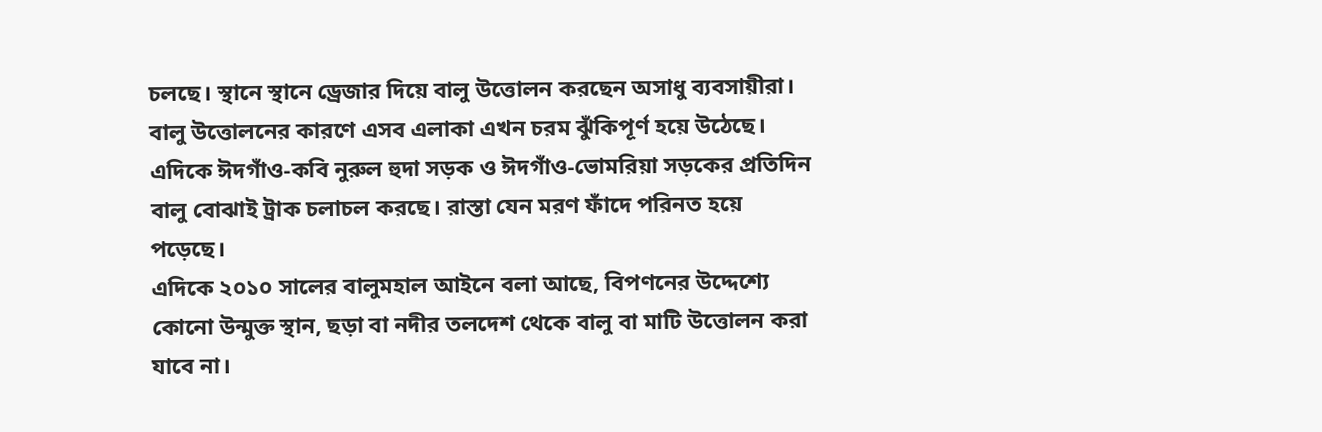চলছে। স্থানে স্থানে ড্রেজার দিয়ে বালু উত্তোলন করছেন অসাধু ব্যবসায়ীরা। বালু উত্তোলনের কারণে এসব এলাকা এখন চরম ঝুঁকিপূর্ণ হয়ে উঠেছে।
এদিকে ঈদগাঁও-কবি নুরুল হুদা সড়ক ও ঈদগাঁও-ভোমরিয়া সড়কের প্রতিদিন বালু বোঝাই ট্রাক চলাচল করছে। রাস্তা যেন মরণ ফাঁদে পরিনত হয়ে পড়েছে।
এদিকে ২০১০ সালের বালুমহাল আইনে বলা আছে, বিপণনের উদ্দেশ্যে কোনো উন্মুক্ত স্থান, ছড়া বা নদীর তলদেশ থেকে বালু বা মাটি উত্তোলন করা যাবে না।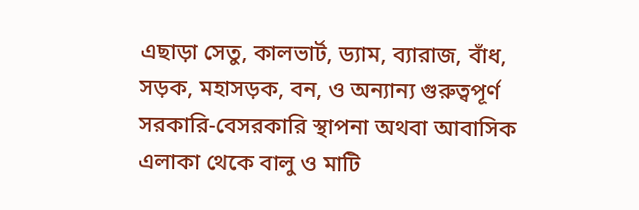এছাড়া সেতু, কালভার্ট, ড্যাম, ব্যারাজ, বাঁধ, সড়ক, মহাসড়ক, বন, ও অন্যান্য গুরুত্বপূর্ণ সরকারি-বেসরকারি স্থাপনা অথবা আবাসিক এলাকা থেকে বালু ও মাটি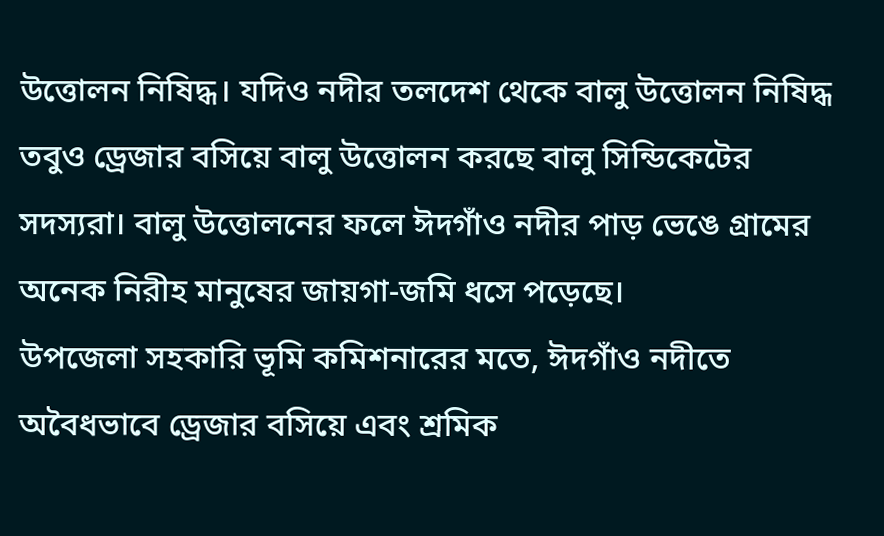উত্তোলন নিষিদ্ধ। যদিও নদীর তলদেশ থেকে বালু উত্তোলন নিষিদ্ধ তবুও ড্রেজার বসিয়ে বালু উত্তোলন করছে বালু সিন্ডিকেটের সদস্যরা। বালু উত্তোলনের ফলে ঈদগাঁও নদীর পাড় ভেঙে গ্রামের অনেক নিরীহ মানুষের জায়গা-জমি ধসে পড়েছে।
উপজেলা সহকারি ভূমি কমিশনারের মতে, ঈদগাঁও নদীতে অবৈধভাবে ড্রেজার বসিয়ে এবং শ্রমিক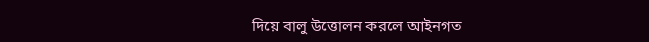দিয়ে বালু উত্তোলন করলে আইনগত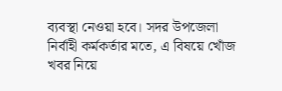ব্যবস্থা নেওয়া হবে। সদর উপজেলা নির্বাহী কর্মকর্তার মতে, এ বিষয়ে খোঁজ খবর নিয়ে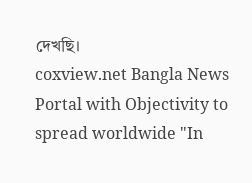দেখছি।
coxview.net Bangla News Portal with Objectivity to spread worldwide "In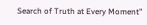Search of Truth at Every Moment"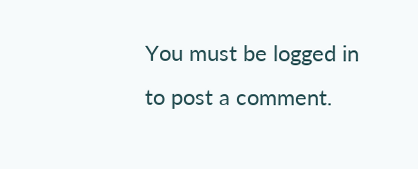You must be logged in to post a comment.